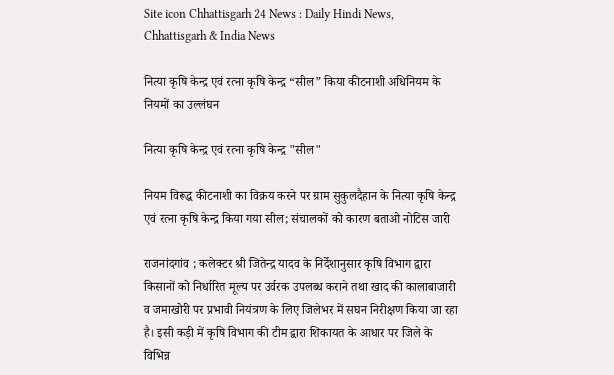Site icon Chhattisgarh 24 News : Daily Hindi News, Chhattisgarh & India News

नित्या कृषि केन्द्र एवं रत्ना कृषि केन्द्र “सील” किया कीटनाशी अधिनियम के नियमों का उल्लंघन

नित्या कृषि केन्द्र एवं रत्ना कृषि केन्द्र "सील"

नियम विरूद्ध कीटनाशी का विक्रय करने पर ग्राम सुकुलदैहान के नित्या कृषि केन्द्र एवं रत्ना कृषि केन्द्र किया गया सील; संचालकों को कारण बताओ नोटिस जारी

राजनांदगांव ; कलेक्टर श्री जितेन्द्र यादव के निर्देशानुसार कृषि विभाग द्वारा किसानों को निर्धारित मूल्य पर उर्वरक उपलब्ध कराने तथा खाद की कालाबाजारी व जमाखोरी पर प्रभावी नियंत्रण के लिए जिलेभर में सघन निरीक्षण किया जा रहा है। इसी कड़ी में कृषि विभाग की टीम द्वारा शिकायत के आधार पर जिले के विभिन्न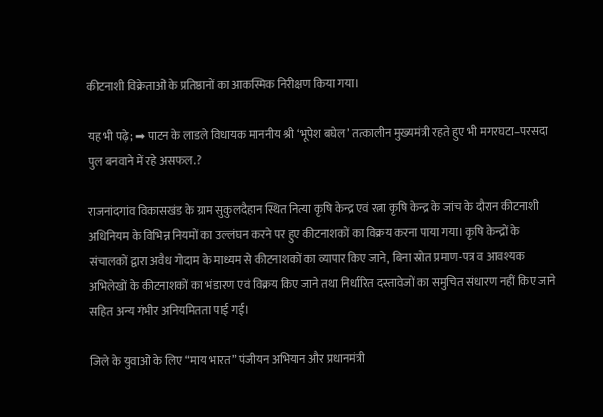कीटनाशी विक्रेताओं के प्रतिष्ठानों का आकस्मिक निरीक्षण किया गया।

यह भी पढ़े; ➡ पाटन के लाडले विधायक माननीय श्री ‘भूपेश बघेल’ तत्कालीन मुख्यमंत्री रहते हुए भी मगरघटा–परसदा पुल बनवाने में रहे असफल.?

राजनांदगांव विकासखंड के ग्राम सुकुलदैहान स्थित नित्या कृषि केन्द्र एवं रत्ना कृषि केन्द्र के जांच के दौरान कीटनाशी अधिनियम के विभिन्न नियमों का उल्लंघन करने पर हुए कीटनाशकों का विक्रय करना पाया गया। कृषि केन्द्रों के संचालकों द्वारा अवैध गोदाम के माध्यम से कीटनाशकों का व्यापार किए जाने, बिना स्रोत प्रमाण-पत्र व आवश्यक अभिलेखों के कीटनाशकों का भंडारण एवं विक्रय किए जाने तथा निर्धारित दस्तावेजों का समुचित संधारण नहीं किए जाने सहित अन्य गंभीर अनियमितता पाई गई।

जिले के युवाओं के लिए “माय भारत” पंजीयन अभियान और प्रधानमंत्री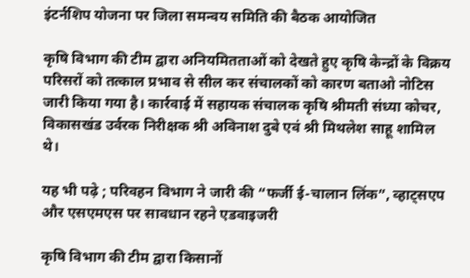इंटर्नशिप योजना पर जिला समन्वय समिति की बैठक आयोजित

कृषि विभाग की टीम द्वारा अनियमितताओं को देखते हुए कृषि केन्द्रों के विक्रय परिसरों को तत्काल प्रभाव से सील कर संचालकों को कारण बताओ नोटिस जारी किया गया है। कार्रवाई में सहायक संचालक कृषि श्रीमती संध्या कोचर, विकासखंड उर्वरक निरीक्षक श्री अविनाश दुबे एवं श्री मिथलेश साहू शामिल थे।

यह भी पढ़े ; परिवहन विभाग ने जारी की “फर्जी ई-चालान लिंक”, व्हाट्सएप और एसएमएस पर सावधान रहने एडवाइजरी

कृषि विभाग की टीम द्वारा किसानों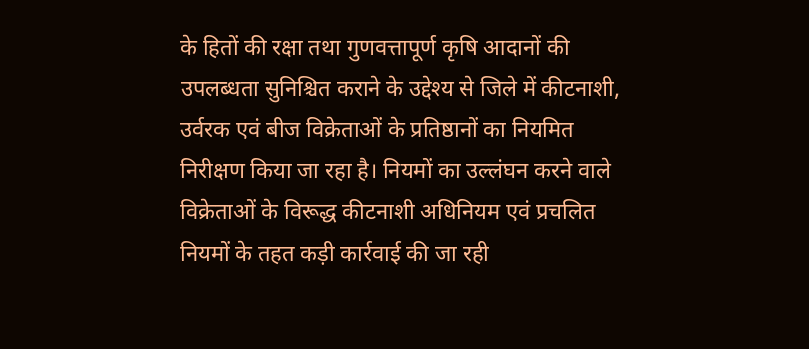के हितों की रक्षा तथा गुणवत्तापूर्ण कृषि आदानों की उपलब्धता सुनिश्चित कराने के उद्देश्य से जिले में कीटनाशी, उर्वरक एवं बीज विक्रेताओं के प्रतिष्ठानों का नियमित निरीक्षण किया जा रहा है। नियमों का उल्लंघन करने वाले विक्रेताओं के विरूद्ध कीटनाशी अधिनियम एवं प्रचलित नियमों के तहत कड़ी कार्रवाई की जा रही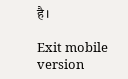है।

Exit mobile version